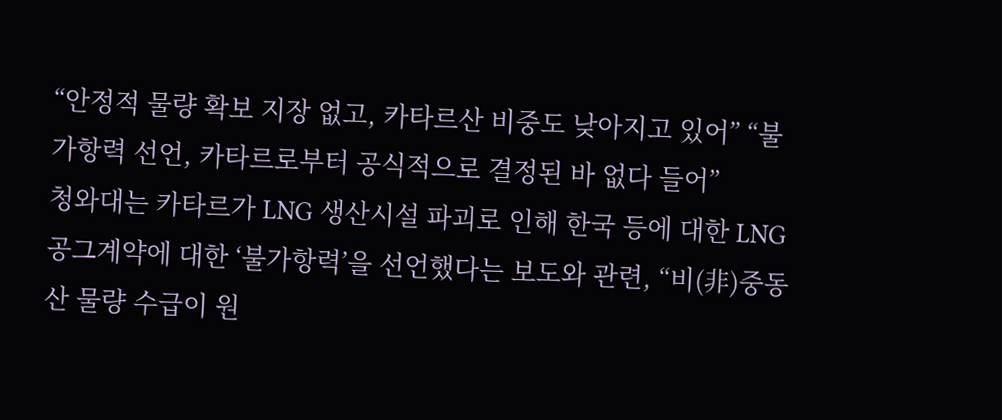“안정적 물량 확보 지장 없고, 카타르산 비중도 낮아지고 있어” “불가항력 선언, 카타르로부터 공식적으로 결정된 바 없다 들어”
청와대는 카타르가 LNG 생산시설 파괴로 인해 한국 등에 대한 LNG 공그계약에 대한 ‘불가항력’을 선언했다는 보도와 관련, “비(非)중동산 물량 수급이 원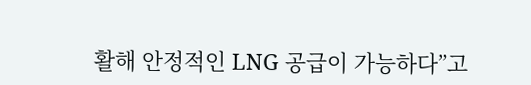활해 안정적인 LNG 공급이 가능하다”고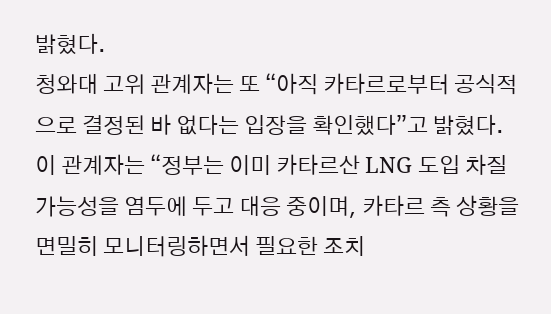밝혔다.
청와대 고위 관계자는 또 “아직 카타르로부터 공식적으로 결정된 바 없다는 입장을 확인했다”고 밝혔다.
이 관계자는 “정부는 이미 카타르산 LNG 도입 차질 가능성을 염두에 두고 대응 중이며, 카타르 측 상황을 면밀히 모니터링하면서 필요한 조치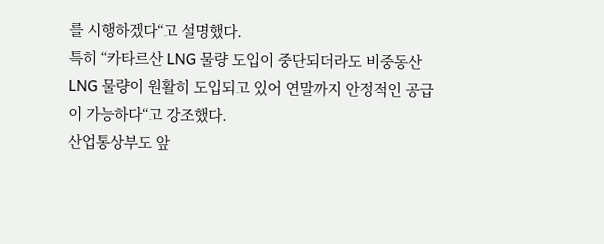를 시행하겠다“고 설명했다.
특히 “카타르산 LNG 물량 도입이 중단되더라도 비중동산 LNG 물량이 원활히 도입되고 있어 연말까지 안정적인 공급이 가능하다“고 강조했다.
산업통상부도 앞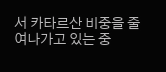서 카타르산 비중을 줄여나가고 있는 중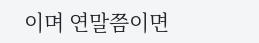이며 연말쯤이면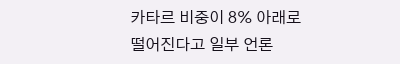카타르 비중이 8% 아래로 떨어진다고 일부 언론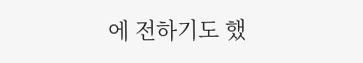에 전하기도 했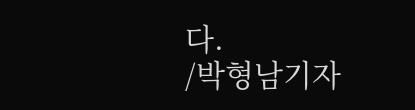다.
/박형남기자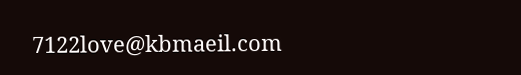7122love@kbmaeil.com